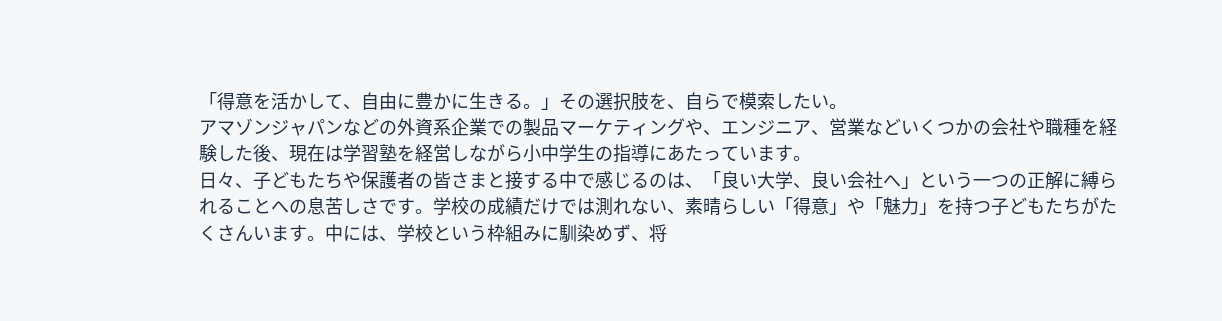「得意を活かして、自由に豊かに生きる。」その選択肢を、自らで模索したい。
アマゾンジャパンなどの外資系企業での製品マーケティングや、エンジニア、営業などいくつかの会社や職種を経験した後、現在は学習塾を経営しながら小中学生の指導にあたっています。
日々、子どもたちや保護者の皆さまと接する中で感じるのは、「良い大学、良い会社へ」という一つの正解に縛られることへの息苦しさです。学校の成績だけでは測れない、素晴らしい「得意」や「魅力」を持つ子どもたちがたくさんいます。中には、学校という枠組みに馴染めず、将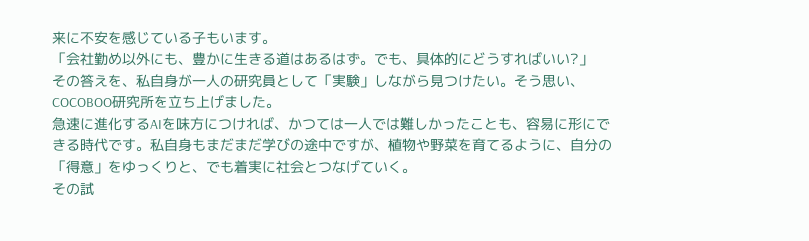来に不安を感じている子もいます。
「会社勤め以外にも、豊かに生きる道はあるはず。でも、具体的にどうすればいい?」
その答えを、私自身が一人の研究員として「実験」しながら見つけたい。そう思い、COCOBOO研究所を立ち上げました。
急速に進化するAIを味方につければ、かつては一人では難しかったことも、容易に形にできる時代です。私自身もまだまだ学びの途中ですが、植物や野菜を育てるように、自分の「得意」をゆっくりと、でも着実に社会とつなげていく。
その試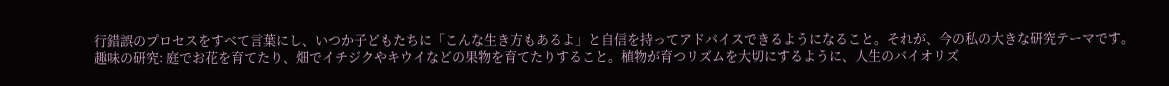行錯誤のプロセスをすべて言葉にし、いつか子どもたちに「こんな生き方もあるよ」と自信を持ってアドバイスできるようになること。それが、今の私の大きな研究テーマです。
趣味の研究: 庭でお花を育てたり、畑でイチジクやキウイなどの果物を育てたりすること。植物が育つリズムを大切にするように、人生のバイオリズ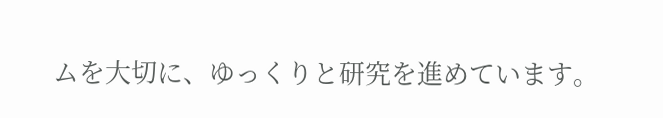ムを大切に、ゆっくりと研究を進めています。